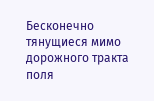Бесконечно тянущиеся мимо дорожного тракта поля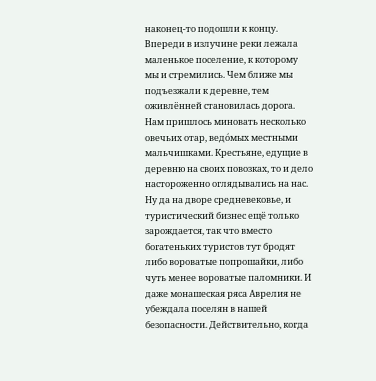наконец-то подошли к концу. Впереди в излучине реки лежала маленькое поселение, к которому мы и стремились. Чем ближе мы подъезжали к деревне, тем оживлённей становилась дорога. Нам пришлось миновать несколько овечьих отар, ведо́мых местными мальчишками. Крестьяне, едущие в деревню на своих повозках, то и дело настороженно оглядывались на нас. Ну да на дворе средневековье, и туристический бизнес ещё только зарождается, так что вместо богатеньких туристов тут бродят либо вороватые попрошайки, либо чуть менее вороватые паломники. И даже монашеская ряса Аврелия не убеждала поселян в нашей безопасности. Действительно, когда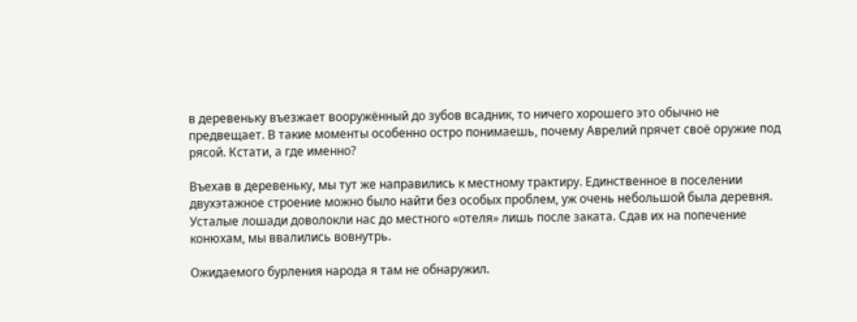в деревеньку въезжает вооружённый до зубов всадник, то ничего хорошего это обычно не предвещает. В такие моменты особенно остро понимаешь, почему Аврелий прячет своё оружие под рясой. Кстати, а где именно?

Въехав в деревеньку, мы тут же направились к местному трактиру. Единственное в поселении двухэтажное строение можно было найти без особых проблем, уж очень небольшой была деревня. Усталые лошади доволокли нас до местного «отеля» лишь после заката. Сдав их на попечение конюхам, мы ввалились вовнутрь.

Ожидаемого бурления народа я там не обнаружил.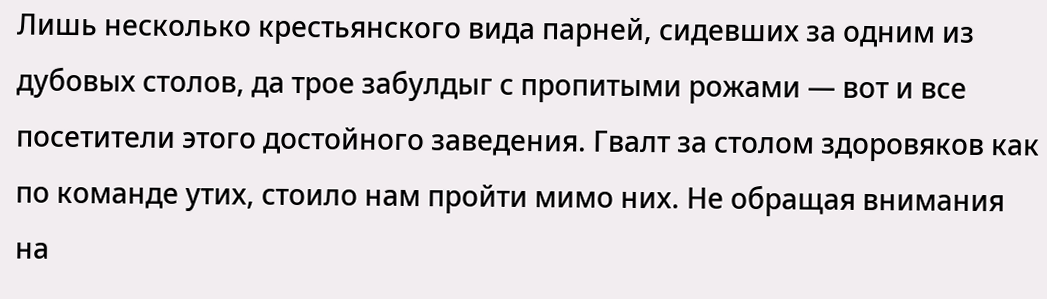Лишь несколько крестьянского вида парней, сидевших за одним из дубовых столов, да трое забулдыг с пропитыми рожами — вот и все посетители этого достойного заведения. Гвалт за столом здоровяков как по команде утих, стоило нам пройти мимо них. Не обращая внимания на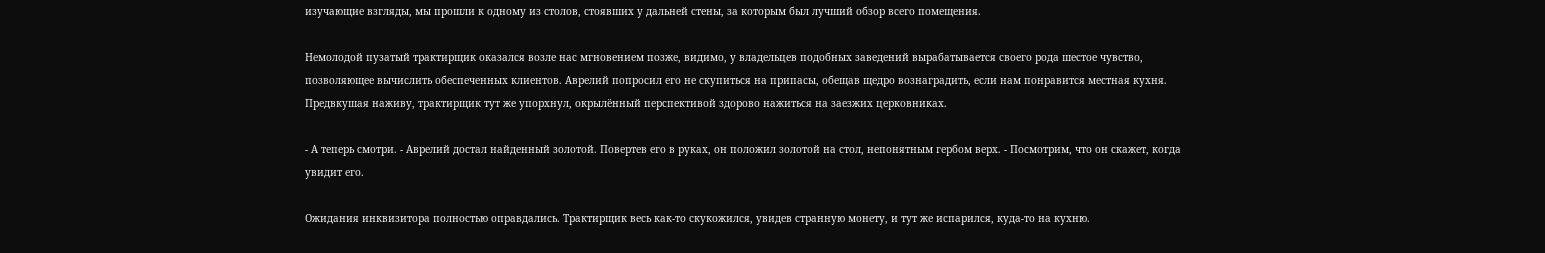изучающие взгляды, мы прошли к одному из столов, стоявших у дальней стены, за которым был лучший обзор всего помещения.

Немолодой пузатый трактирщик оказался возле нас мгновением позже, видимо, у владельцев подобных заведений вырабатывается своего рода шестое чувство, позволяющее вычислить обеспеченных клиентов. Аврелий попросил его не скупиться на припасы, обещав щедро вознаградить, если нам понравится местная кухня. Предвкушая наживу, трактирщик тут же упорхнул, окрылённый перспективой здорово нажиться на заезжих церковниках.

- А теперь смотри. - Аврелий достал найденный золотой. Повертев его в руках, он положил золотой на стол, непонятным гербом верх. - Посмотрим, что он скажет, когда увидит его.

Ожидания инквизитора полностью оправдались. Трактирщик весь как-то скукожился, увидев странную монету, и тут же испарился, куда-то на кухню.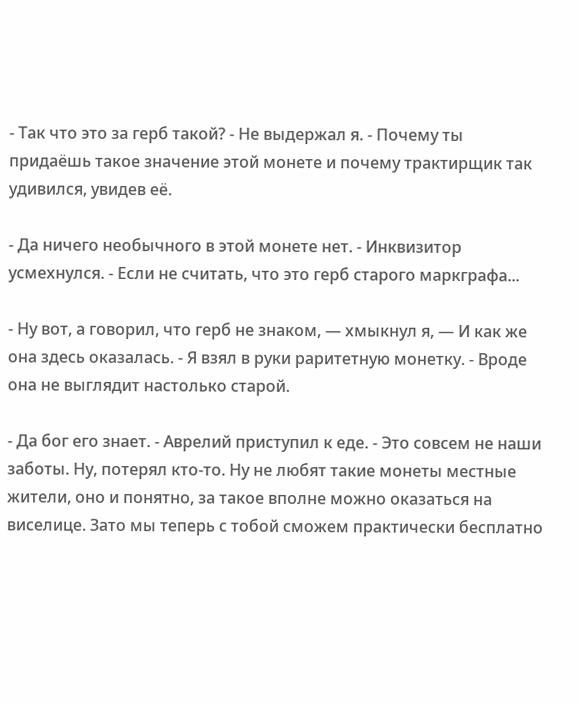- Так что это за герб такой? - Не выдержал я. - Почему ты придаёшь такое значение этой монете и почему трактирщик так удивился, увидев её.

- Да ничего необычного в этой монете нет. - Инквизитор усмехнулся. - Если не считать, что это герб старого маркграфа...

- Ну вот, а говорил, что герб не знаком, — хмыкнул я, — И как же она здесь оказалась. - Я взял в руки раритетную монетку. - Вроде она не выглядит настолько старой.

- Да бог его знает. - Аврелий приступил к еде. - Это совсем не наши заботы. Ну, потерял кто-то. Ну не любят такие монеты местные жители, оно и понятно, за такое вполне можно оказаться на виселице. Зато мы теперь с тобой сможем практически бесплатно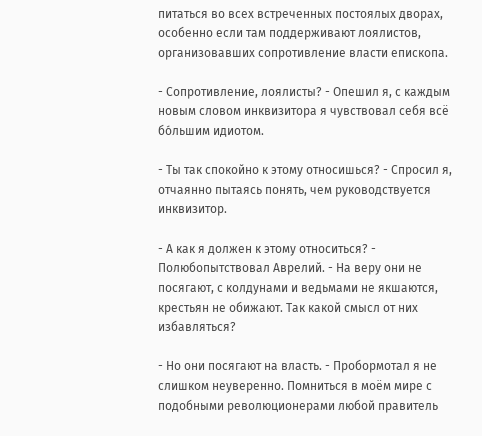питаться во всех встреченных постоялых дворах, особенно если там поддерживают лоялистов, организовавших сопротивление власти епископа.

- Сопротивление, лоялисты? - Опешил я, с каждым новым словом инквизитора я чувствовал себя всё бо́льшим идиотом.

- Ты так спокойно к этому относишься? - Спросил я, отчаянно пытаясь понять, чем руководствуется инквизитор.

- А как я должен к этому относиться? - Полюбопытствовал Аврелий. - На веру они не посягают, с колдунами и ведьмами не якшаются, крестьян не обижают. Так какой смысл от них избавляться?

- Но они посягают на власть. - Пробормотал я не слишком неуверенно. Помниться в моём мире с подобными революционерами любой правитель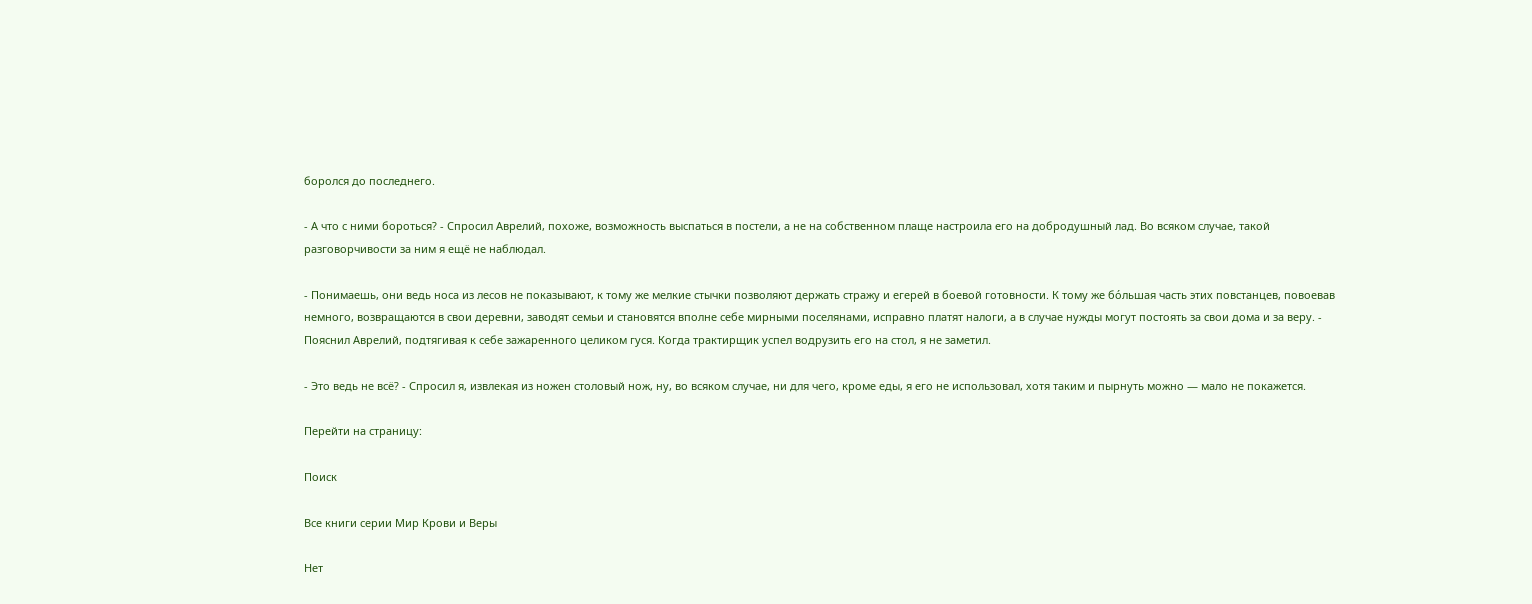боролся до последнего.

- А что с ними бороться? - Спросил Аврелий, похоже, возможность выспаться в постели, а не на собственном плаще настроила его на добродушный лад. Во всяком случае, такой разговорчивости за ним я ещё не наблюдал.

- Понимаешь, они ведь носа из лесов не показывают, к тому же мелкие стычки позволяют держать стражу и егерей в боевой готовности. К тому же бо́льшая часть этих повстанцев, повоевав немного, возвращаются в свои деревни, заводят семьи и становятся вполне себе мирными поселянами, исправно платят налоги, а в случае нужды могут постоять за свои дома и за веру. - Пояснил Аврелий, подтягивая к себе зажаренного целиком гуся. Когда трактирщик успел водрузить его на стол, я не заметил.

- Это ведь не всё? - Спросил я, извлекая из ножен столовый нож, ну, во всяком случае, ни для чего, кроме еды, я его не использовал, хотя таким и пырнуть можно — мало не покажется.

Перейти на страницу:

Поиск

Все книги серии Мир Крови и Веры

Нет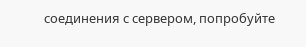соединения с сервером, попробуйте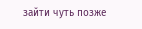зайти чуть позже